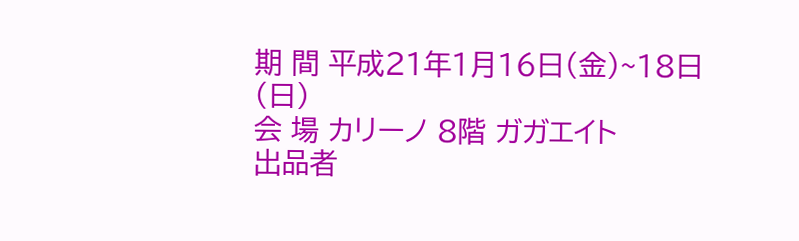期 間 平成21年1月16日(金)~18日(日)
会 場 カリーノ 8階 ガガエイト
出品者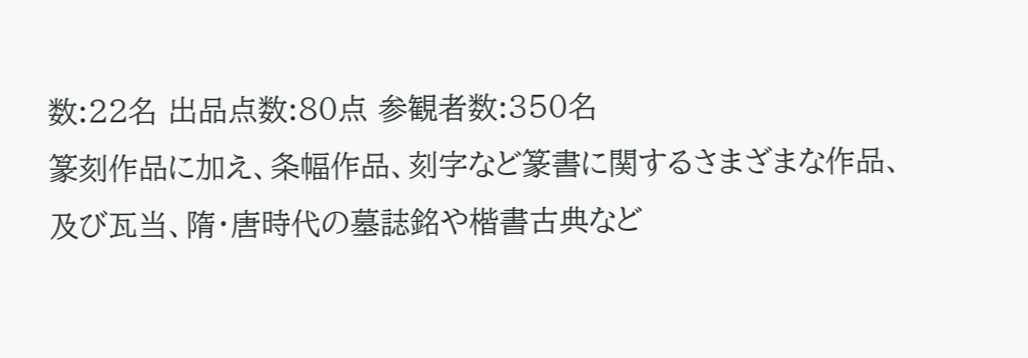数:22名 出品点数:80点 参観者数:350名
篆刻作品に加え、条幅作品、刻字など篆書に関するさまざまな作品、及び瓦当、隋・唐時代の墓誌銘や楷書古典など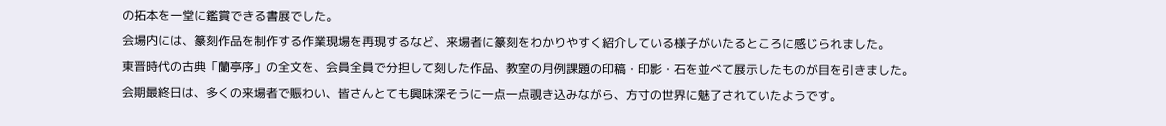の拓本を一堂に鑑賞できる書展でした。
会場内には、篆刻作品を制作する作業現場を再現するなど、来場者に篆刻をわかりやすく紹介している様子がいたるところに感じられました。
東晋時代の古典「蘭亭序」の全文を、会員全員で分担して刻した作品、教室の月例課題の印稿・印影・石を並べて展示したものが目を引きました。
会期最終日は、多くの来場者で賑わい、皆さんとても興味深そうに一点一点覗き込みながら、方寸の世界に魅了されていたようです。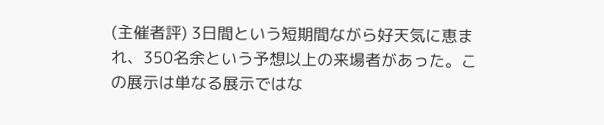(主催者評) 3日間という短期間ながら好天気に恵まれ、350名余という予想以上の来場者があった。この展示は単なる展示ではな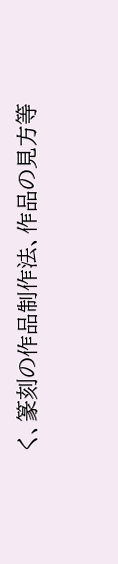く、篆刻の作品制作法、作品の見方等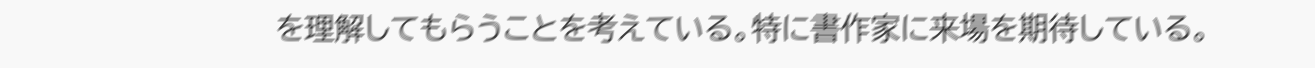を理解してもらうことを考えている。特に書作家に来場を期待している。